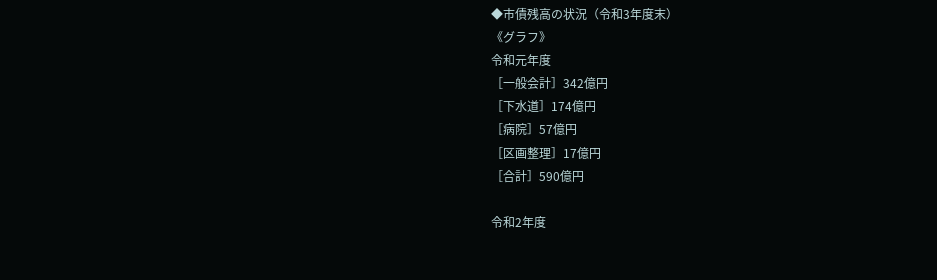◆市債残高の状況（令和3年度末）
《グラフ》
令和元年度
［一般会計］342億円
［下水道］174億円
［病院］57億円
［区画整理］17億円
［合計］590億円

令和2年度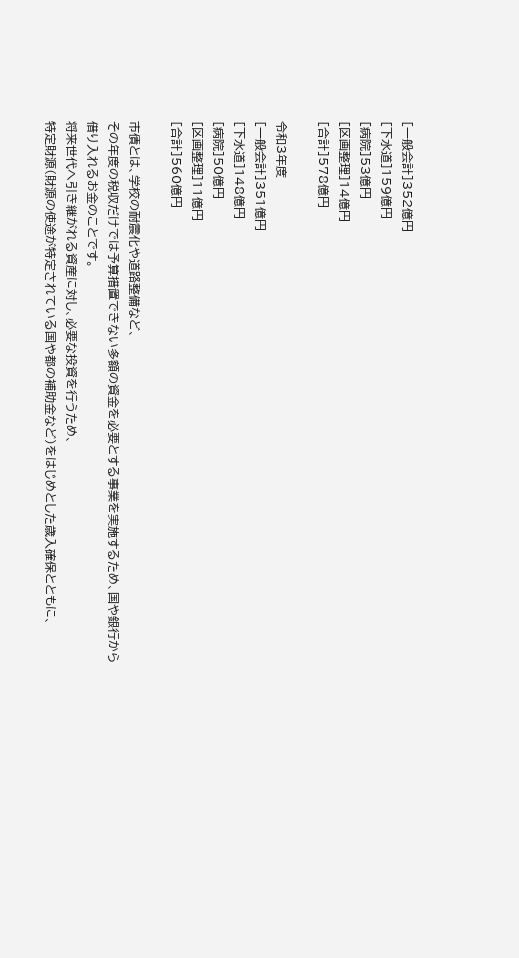［一般会計］352億円
［下水道］159億円
［病院］53億円
［区画整理］14億円
［合計］578億円

令和3年度
［一般会計］351億円
［下水道］148億円
［病院］50億円
［区画整理］11億円
［合計］560億円

市債とは、学校の耐震化や道路整備など、
その年度の税収だけでは予算措置できない多額の資金を必要とする事業を実施するため、国や銀行から借り入れるお金のことです。
将来世代へ引き継がれる資産に対し、必要な投資を行うため、
特定財源（財源の使途が特定されている国や都の補助金など）をはじめとした歳入確保とともに、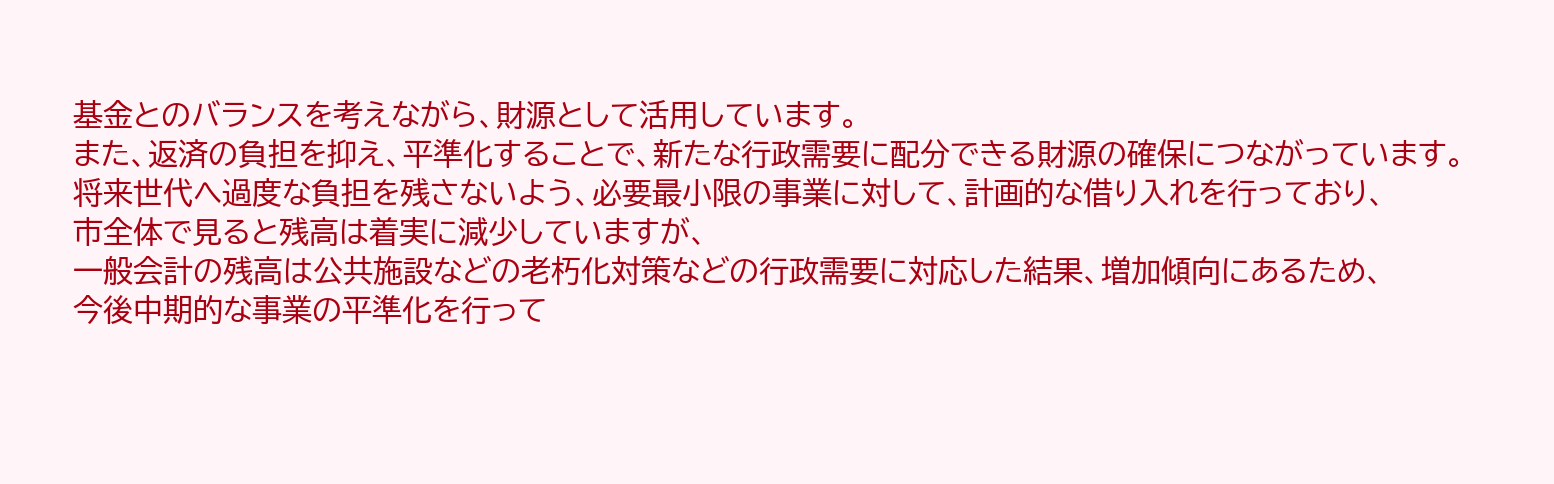基金とのバランスを考えながら、財源として活用しています。
また、返済の負担を抑え、平準化することで、新たな行政需要に配分できる財源の確保につながっています。
将来世代へ過度な負担を残さないよう、必要最小限の事業に対して、計画的な借り入れを行っており、
市全体で見ると残高は着実に減少していますが、
一般会計の残高は公共施設などの老朽化対策などの行政需要に対応した結果、増加傾向にあるため、
今後中期的な事業の平準化を行って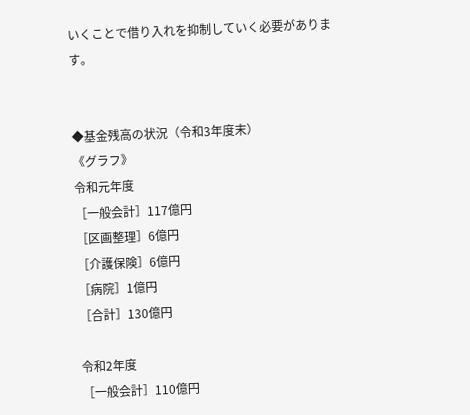いくことで借り入れを抑制していく必要があります。


◆基金残高の状況（令和3年度末）
《グラフ》
令和元年度
［一般会計］117億円
［区画整理］6億円
［介護保険］6億円
［病院］1億円
［合計］130億円

令和2年度
［一般会計］110億円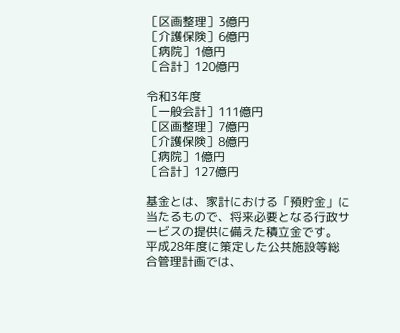［区画整理］3億円
［介護保険］6億円
［病院］1億円
［合計］120億円

令和3年度
［一般会計］111億円
［区画整理］7億円
［介護保険］8億円
［病院］1億円
［合計］127億円

基金とは、家計における「預貯金」に当たるもので、将来必要となる行政サービスの提供に備えた積立金です。
平成28年度に策定した公共施設等総合管理計画では、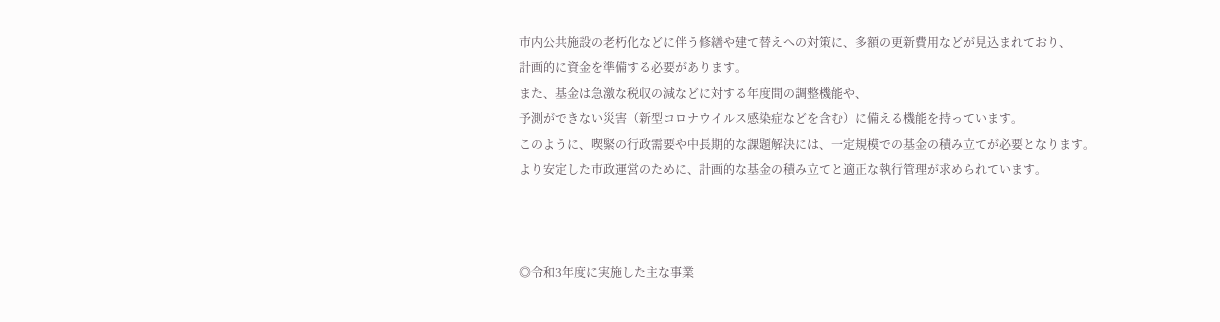市内公共施設の老朽化などに伴う修繕や建て替えへの対策に、多額の更新費用などが見込まれており、
計画的に資金を準備する必要があります。
また、基金は急激な税収の減などに対する年度間の調整機能や、
予測ができない災害（新型コロナウイルス感染症などを含む）に備える機能を持っています。
このように、喫緊の行政需要や中長期的な課題解決には、一定規模での基金の積み立てが必要となります。
より安定した市政運営のために、計画的な基金の積み立てと適正な執行管理が求められています。



◎令和3年度に実施した主な事業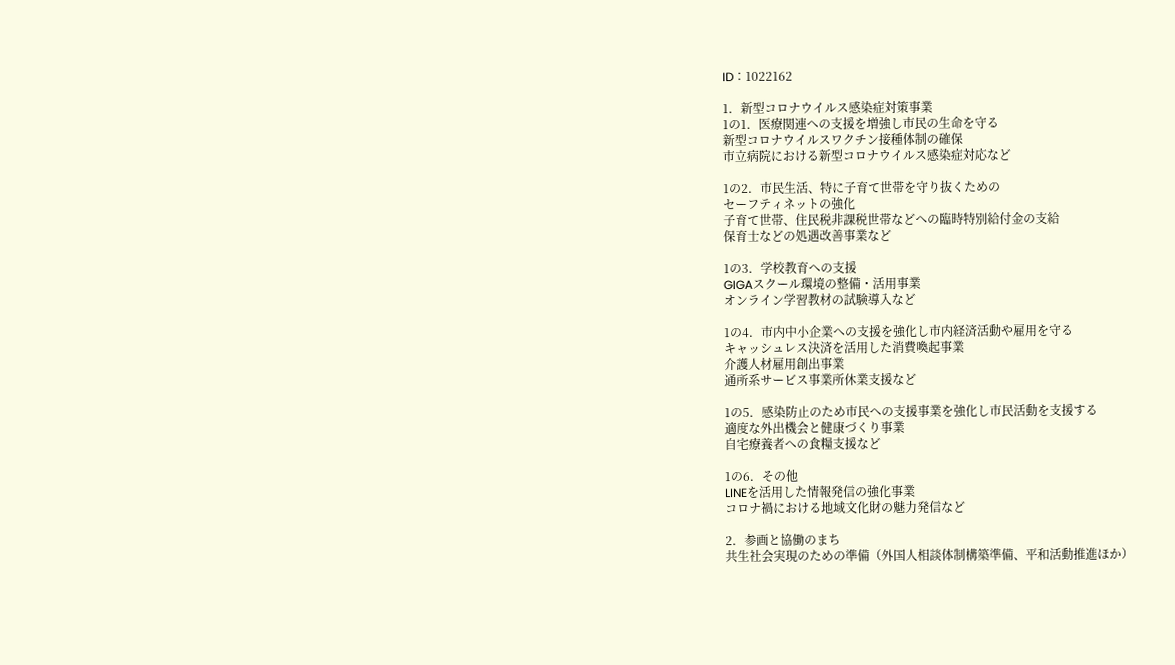ID：1022162

1．新型コロナウイルス感染症対策事業
1の1．医療関連への支援を増強し市民の生命を守る
新型コロナウイルスワクチン接種体制の確保
市立病院における新型コロナウイルス感染症対応など

1の2．市民生活、特に子育て世帯を守り抜くための
セーフティネットの強化
子育て世帯、住民税非課税世帯などへの臨時特別給付金の支給
保育士などの処遇改善事業など

1の3．学校教育への支援
GIGAスクール環境の整備・活用事業
オンライン学習教材の試験導入など

1の4．市内中小企業への支援を強化し市内経済活動や雇用を守る
キャッシュレス決済を活用した消費喚起事業
介護人材雇用創出事業
通所系サービス事業所休業支援など

1の5．感染防止のため市民への支援事業を強化し市民活動を支援する
適度な外出機会と健康づくり事業
自宅療養者への食糧支援など

1の6．その他
LINEを活用した情報発信の強化事業
コロナ禍における地域文化財の魅力発信など

2．参画と協働のまち
共生社会実現のための準備（外国人相談体制構築準備、平和活動推進ほか）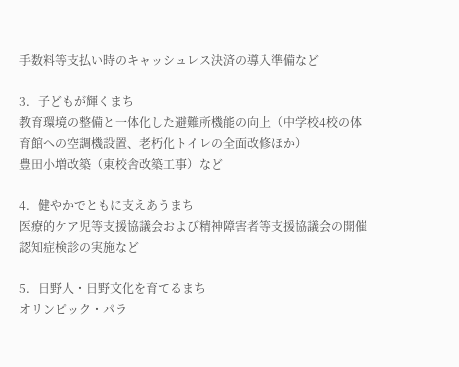手数料等支払い時のキャッシュレス決済の導入準備など

3．子どもが輝くまち
教育環境の整備と一体化した避難所機能の向上（中学校4校の体育館への空調機設置、老朽化トイレの全面改修ほか）
豊田小増改築（東校舎改築工事）など

4．健やかでともに支えあうまち
医療的ケア児等支援協議会および精神障害者等支援協議会の開催
認知症検診の実施など

5．日野人・日野文化を育てるまち
オリンピック・パラ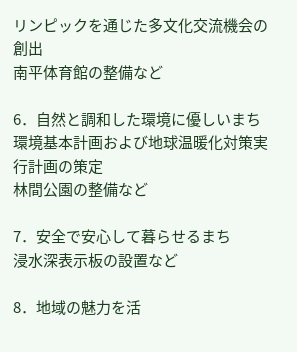リンピックを通じた多文化交流機会の創出
南平体育館の整備など

6．自然と調和した環境に優しいまち
環境基本計画および地球温暖化対策実行計画の策定
林間公園の整備など

7．安全で安心して暮らせるまち
浸水深表示板の設置など

8．地域の魅力を活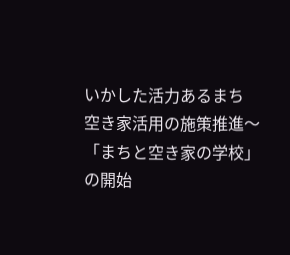いかした活力あるまち
空き家活用の施策推進～「まちと空き家の学校」の開始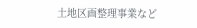土地区画整理事業など